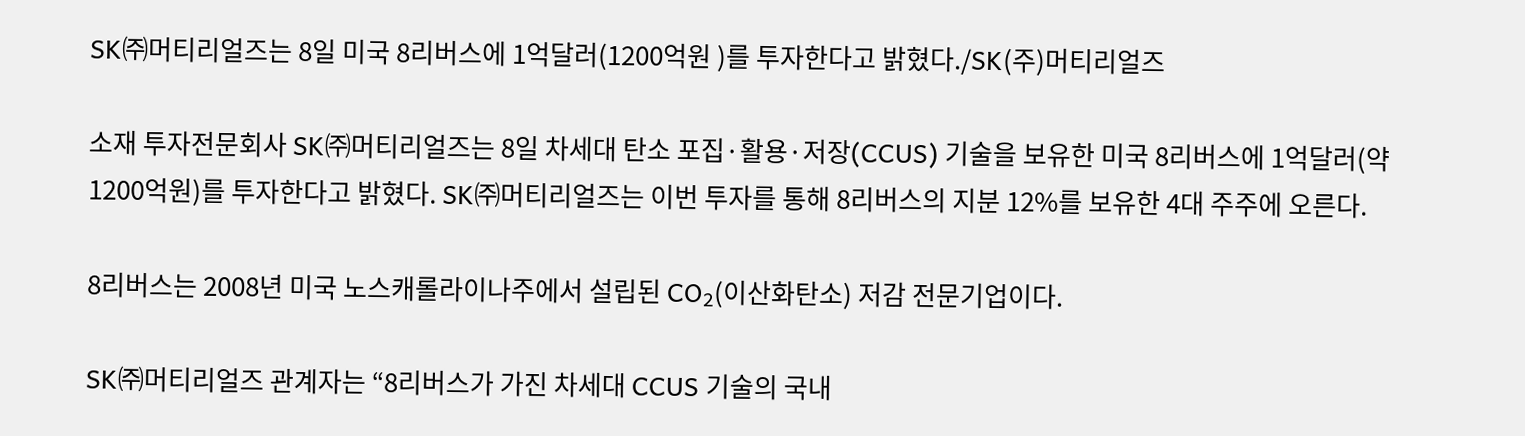SK㈜머티리얼즈는 8일 미국 8리버스에 1억달러(1200억원 )를 투자한다고 밝혔다./SK(주)머티리얼즈

소재 투자전문회사 SK㈜머티리얼즈는 8일 차세대 탄소 포집·활용·저장(CCUS) 기술을 보유한 미국 8리버스에 1억달러(약 1200억원)를 투자한다고 밝혔다. SK㈜머티리얼즈는 이번 투자를 통해 8리버스의 지분 12%를 보유한 4대 주주에 오른다.

8리버스는 2008년 미국 노스캐롤라이나주에서 설립된 CO₂(이산화탄소) 저감 전문기업이다.

SK㈜머티리얼즈 관계자는 “8리버스가 가진 차세대 CCUS 기술의 국내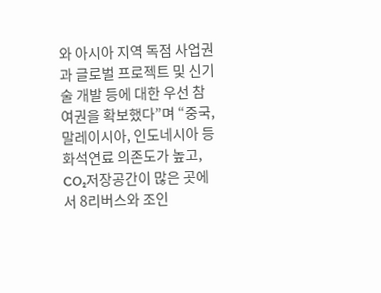와 아시아 지역 독점 사업권과 글로벌 프로젝트 및 신기술 개발 등에 대한 우선 참여권을 확보했다”며 “중국, 말레이시아, 인도네시아 등 화석연료 의존도가 높고, CO₂저장공간이 많은 곳에서 8리버스와 조인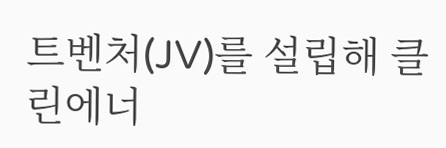트벤처(JV)를 설립해 클린에너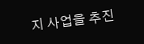지 사업을 추진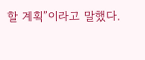할 계획”이라고 말했다.